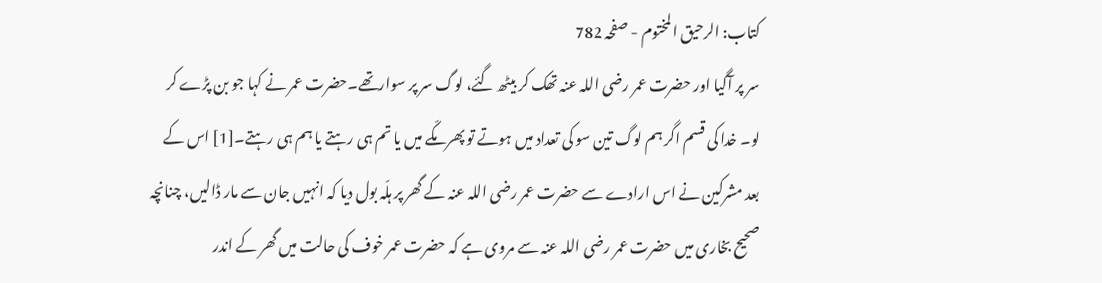کتاب: الرحیق المختوم - صفحہ 782
سر پر آگیا اور حضرت عمر رضی اللہ عنہ تھک کر بیٹھ گئے، لوگ سر پر سوارتھے۔حضرت عمر نے کہا جو بن پڑے کر لو۔ خدا کی قسم اگر ہم لوگ تین سو کی تعداد میں ہوتے تو پھر مکّے میں یا تم ہی رہتے یا ہم ہی رہتے۔[1] اس کے بعد مشرکین نے اس ارادے سے حضرت عمر رضی اللہ عنہ کے گھر پر ہلّہ بول دیا کہ انہیں جان سے مار ڈالیں، چنانچہ صحیح بخاری میں حضرت عمر رضی اللہ عنہ سے مروی ہے کہ حضرت عمر خوف کی حالت میں گھر کے اندر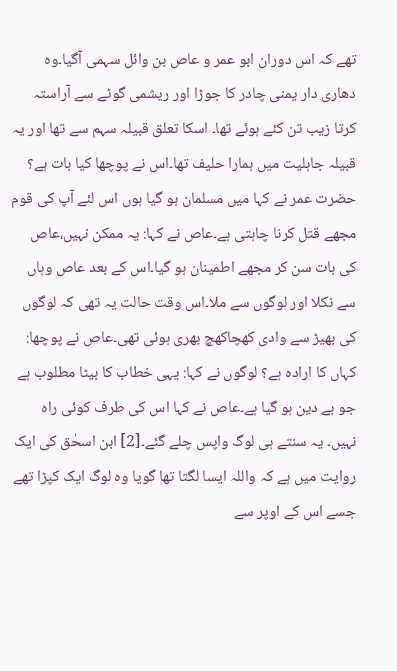تھے کہ اس دوران ابو عمر و عاص بن وائل سہمی آگیا۔وہ دھاری دار یمنی چادر کا جوڑا اور ریشمی گوٹے سے آراستہ کرتا زیب تن کئے ہوئے تھا۔ اسکا تعلق قبیلہ سہم سے تھا اور یہ قبیلہ جاہلیت میں ہمارا حلیف تھا۔اس نے پوچھا کیا بات ہے؟ حضرت عمر نے کہا میں مسلمان ہو گیا ہوں اس لئے آپ کی قوم مجھے قتل کرنا چاہتی ہے۔عاص نے کہا: یہ ممکن نہیں،عاص کی بات سن کر مجھے اطمینان ہو گیا۔اس کے بعد عاص وہاں سے نکلا اور لوگوں سے ملا۔اس وقت حالت یہ تھی کہ لوگوں کی بھیڑ سے وادی کھچاکھچ بھری ہوئی تھی۔عاص نے پوچھا: کہاں کا ارادہ ہے؟ لوگوں نے کہا: یہی خطاب کا بیٹا مطلوب ہے جو بے دین ہو گیا ہے۔عاص نے کہا اس کی طرف کوئی راہ نہیں۔ یہ سنتے ہی لوگ واپس چلے گئے۔[2] ابن اسحٰق کی ایک روایت میں ہے کہ واللہ ایسا لگتا تھا گویا وہ لوگ ایک کپڑا تھے جسے اس کے اوپر سے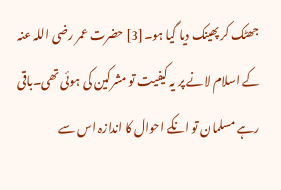جھٹک کر پھینک دیا گیا ہو۔[3] حضرت عمر رضی اللہ عنہ کے اسلام لانے پر یہ کیفیت تو مشرکین کی ہوئی تھی۔باقی رہے مسلمان تو انکے احوال کا اندازہ اس سے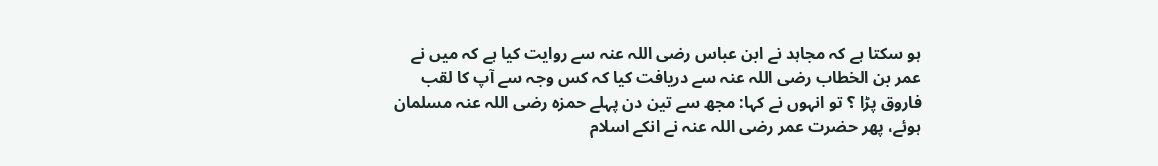ہو سکتا ہے کہ مجاہد نے ابن عباس رضی اللہ عنہ سے روایت کیا ہے کہ میں نے عمر بن الخطاب رضی اللہ عنہ سے دریافت کیا کہ کس وجہ سے آپ کا لقب فاروق پڑا ؟ تو انہوں نے کہا: مجھ سے تین دن پہلے حمزہ رضی اللہ عنہ مسلمان ہوئے، پھر حضرت عمر رضی اللہ عنہ نے انکے اسلام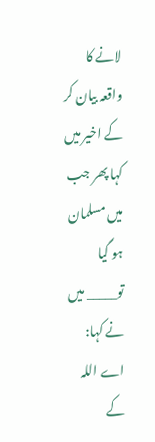لانے کا واقعہ بیان کر کے اخیر میں کہا پھر جب میں مسلمان ہو گیا تو_____ میں نے کہا: اے اللہ کے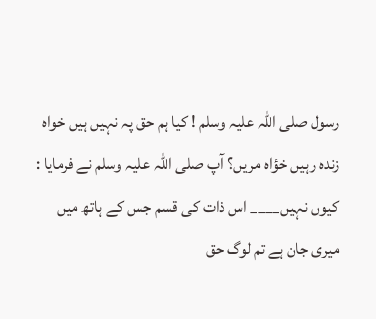رسول صلی اللہ علیہ وسلم ! کیا ہم حق پہ نہیں ہیں خواہ زندہ رہیں خؤاہ مریں؟ آپ صلی اللہ علیہ وسلم نے فرمایا : کیوں نہیں____ اس ذات کی قسم جس کے ہاتھ میں میری جان ہے تم لوگ حق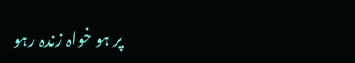پر ہو خواہ زندہ رہو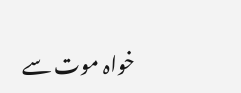خواہ موت سے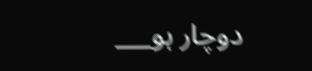دوچار ہو___